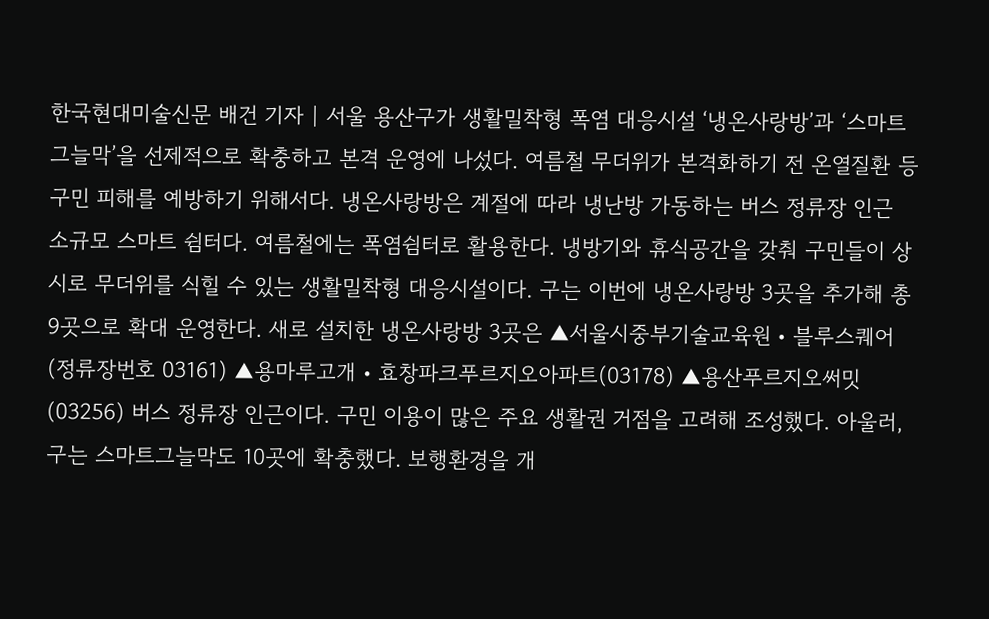한국현대미술신문 배건 기자 | 서울 용산구가 생활밀착형 폭염 대응시설 ‘냉온사랑방’과 ‘스마트그늘막’을 선제적으로 확충하고 본격 운영에 나섰다. 여름철 무더위가 본격화하기 전 온열질환 등 구민 피해를 예방하기 위해서다. 냉온사랑방은 계절에 따라 냉난방 가동하는 버스 정류장 인근 소규모 스마트 쉼터다. 여름철에는 폭염쉼터로 활용한다. 냉방기와 휴식공간을 갖춰 구민들이 상시로 무더위를 식힐 수 있는 생활밀착형 대응시설이다. 구는 이번에 냉온사랑방 3곳을 추가해 총 9곳으로 확대 운영한다. 새로 설치한 냉온사랑방 3곳은 ▲서울시중부기술교육원‧블루스퀘어(정류장번호 03161) ▲용마루고개‧효창파크푸르지오아파트(03178) ▲용산푸르지오써밋(03256) 버스 정류장 인근이다. 구민 이용이 많은 주요 생활권 거점을 고려해 조성했다. 아울러, 구는 스마트그늘막도 10곳에 확충했다. 보행환경을 개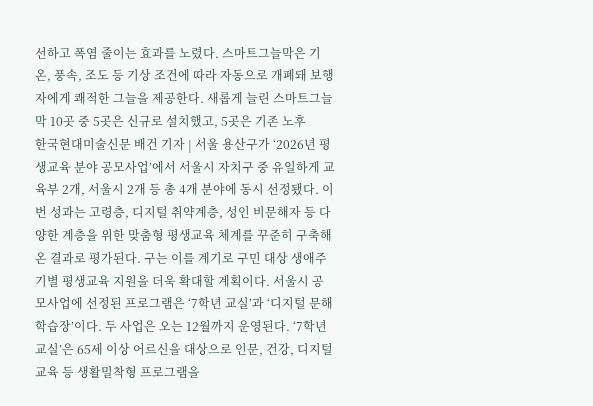선하고 폭염 줄이는 효과를 노렸다. 스마트그늘막은 기온, 풍속, 조도 등 기상 조건에 따라 자동으로 개폐돼 보행자에게 쾌적한 그늘을 제공한다. 새롭게 늘린 스마트그늘막 10곳 중 5곳은 신규로 설치했고, 5곳은 기존 노후
한국현대미술신문 배건 기자 | 서울 용산구가 ‘2026년 평생교육 분야 공모사업’에서 서울시 자치구 중 유일하게 교육부 2개, 서울시 2개 등 총 4개 분야에 동시 선정됐다. 이번 성과는 고령층, 디지털 취약계층, 성인 비문해자 등 다양한 계층을 위한 맞춤형 평생교육 체계를 꾸준히 구축해 온 결과로 평가된다. 구는 이를 계기로 구민 대상 생애주기별 평생교육 지원을 더욱 확대할 계획이다. 서울시 공모사업에 선정된 프로그램은 ‘7학년 교실’과 ‘디지털 문해학습장’이다. 두 사업은 오는 12월까지 운영된다. ‘7학년 교실’은 65세 이상 어르신을 대상으로 인문, 건강, 디지털 교육 등 생활밀착형 프로그램을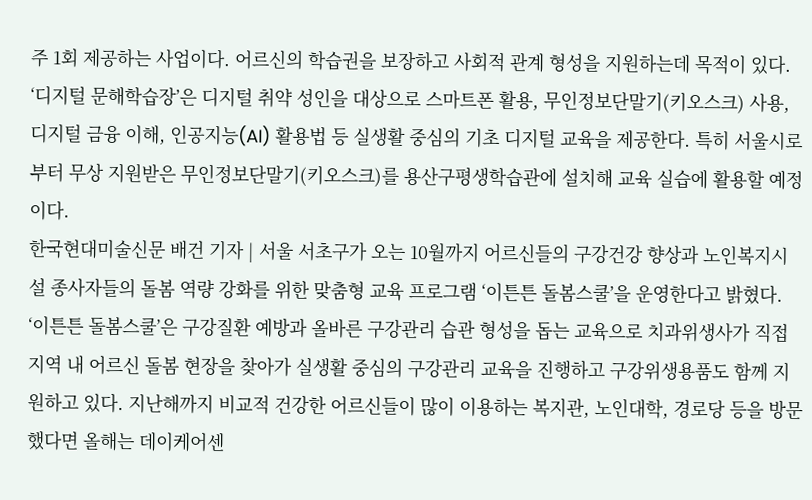주 1회 제공하는 사업이다. 어르신의 학습권을 보장하고 사회적 관계 형성을 지원하는데 목적이 있다. ‘디지털 문해학습장’은 디지털 취약 성인을 대상으로 스마트폰 활용, 무인정보단말기(키오스크) 사용, 디지털 금융 이해, 인공지능(AI) 활용법 등 실생활 중심의 기초 디지털 교육을 제공한다. 특히 서울시로부터 무상 지원받은 무인정보단말기(키오스크)를 용산구평생학습관에 설치해 교육 실습에 활용할 예정이다.
한국현대미술신문 배건 기자 | 서울 서초구가 오는 10월까지 어르신들의 구강건강 향상과 노인복지시설 종사자들의 돌봄 역량 강화를 위한 맞춤형 교육 프로그램 ‘이튼튼 돌봄스쿨’을 운영한다고 밝혔다. ‘이튼튼 돌봄스쿨’은 구강질환 예방과 올바른 구강관리 습관 형성을 돕는 교육으로 치과위생사가 직접 지역 내 어르신 돌봄 현장을 찾아가 실생활 중심의 구강관리 교육을 진행하고 구강위생용품도 함께 지원하고 있다. 지난해까지 비교적 건강한 어르신들이 많이 이용하는 복지관, 노인대학, 경로당 등을 방문했다면 올해는 데이케어센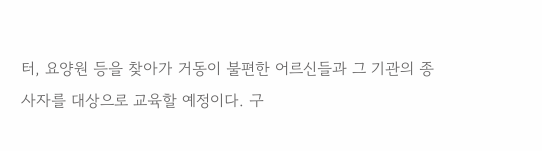터, 요양원 등을 찾아가 거동이 불편한 어르신들과 그 기관의 종사자를 대상으로 교육할 예정이다. 구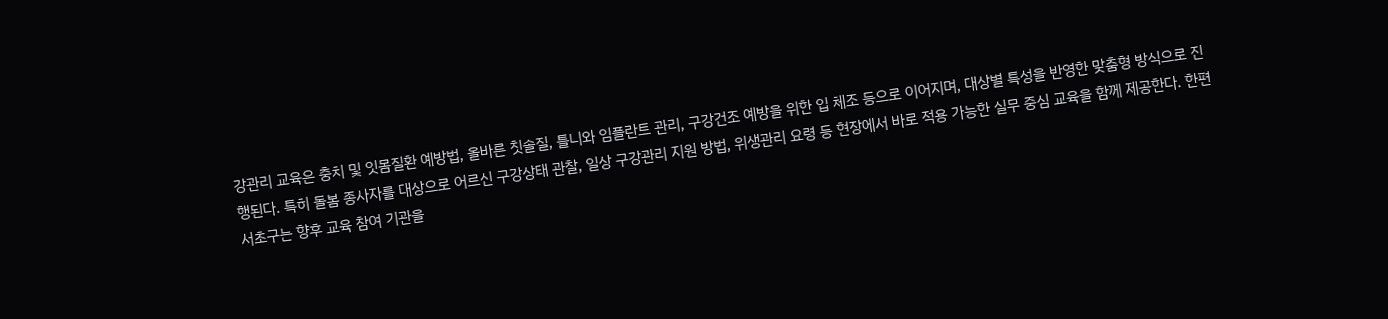강관리 교육은 충치 및 잇몸질환 예방법, 올바른 칫솔질, 틀니와 임플란트 관리, 구강건조 예방을 위한 입 체조 등으로 이어지며, 대상별 특성을 반영한 맞춤형 방식으로 진행된다. 특히 돌봄 종사자를 대상으로 어르신 구강상태 관찰, 일상 구강관리 지원 방법, 위생관리 요령 등 현장에서 바로 적용 가능한 실무 중심 교육을 함께 제공한다. 한편 서초구는 향후 교육 참여 기관을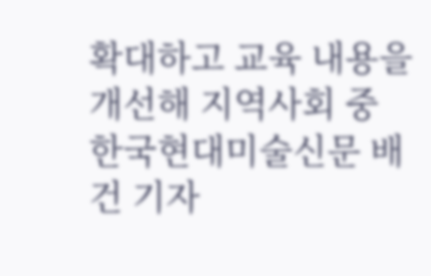확대하고 교육 내용을 개선해 지역사회 중
한국현대미술신문 배건 기자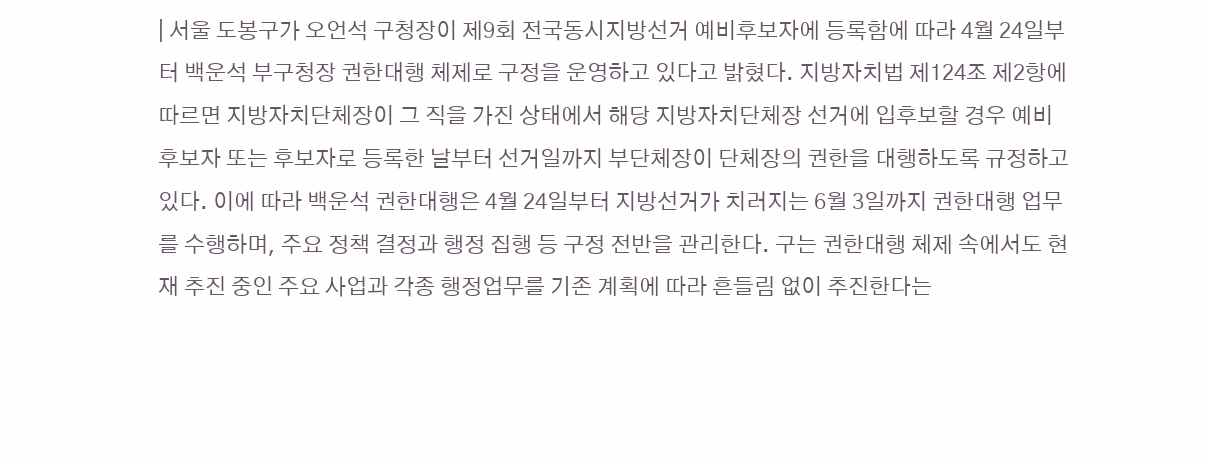| 서울 도봉구가 오언석 구청장이 제9회 전국동시지방선거 예비후보자에 등록함에 따라 4월 24일부터 백운석 부구청장 권한대행 체제로 구정을 운영하고 있다고 밝혔다. 지방자치법 제124조 제2항에 따르면 지방자치단체장이 그 직을 가진 상태에서 해당 지방자치단체장 선거에 입후보할 경우 예비후보자 또는 후보자로 등록한 날부터 선거일까지 부단체장이 단체장의 권한을 대행하도록 규정하고 있다. 이에 따라 백운석 권한대행은 4월 24일부터 지방선거가 치러지는 6월 3일까지 권한대행 업무를 수행하며, 주요 정책 결정과 행정 집행 등 구정 전반을 관리한다. 구는 권한대행 체제 속에서도 현재 추진 중인 주요 사업과 각종 행정업무를 기존 계획에 따라 흔들림 없이 추진한다는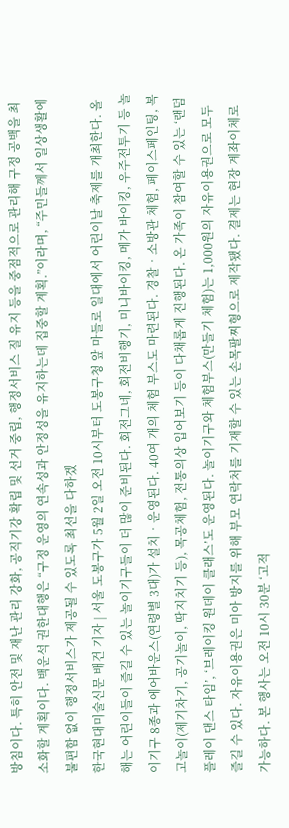방침이다. 특히 안전 및 재난 관리 강화, 공직기강 확립 및 선거 중립, 행정서비스 질 유지 등을 중점적으로 관리해 구정 공백을 최소화할 계획이다. 백운석 권한대행은 “구정 운영의 연속성과 안정성을 유지하는데 집중할 계획.”이라며, “주민들께서 일상생활에 불편함 없이 행정서비스가 제공될 수 있도록 최선을 다하겠
한국현대미술신문 배건 기자 | 서울 도봉구가 5월 2일 오전 10시부터 도봉구청 앞 마들로 일대에서 어린이날 축제를 개최한다. 올해는 어린이들이 즐길 수 있는 놀이기구들이 더 많이 준비된다. 회전그네, 회전비행기, 미니바이킹, 메가 바이킹, 우주전투기 등 놀이기구 8종과 에어바운스(연령별 3대)가 설치‧운영된다. 40여 개의 체험 부스도 마련된다. 경찰‧소방관 체험, 페이스페인팅, 복고놀이(제기차기, 공기놀이, 딱지치기 등), 목공체험, 전통의상 입어보기 등이 다채롭게 진행된다. 온 가족이 참여할 수 있는 ‘랜덤 플레이 댄스 타임’, ‘브레이킹 원데이 클래스’도 운영된다. 놀이기구와 체험부스(만들기 체험)는 1,000원의 자유이용권으로 모두 즐길 수 있다. 자유이용권은 미아 방지를 위해 부모 연락처를 기재할 수 있는 손목팔찌형으로 제작됐다. 결제는 현장 계좌이체로 가능하다. 본 행사는 오전 10시 30분 ‘고적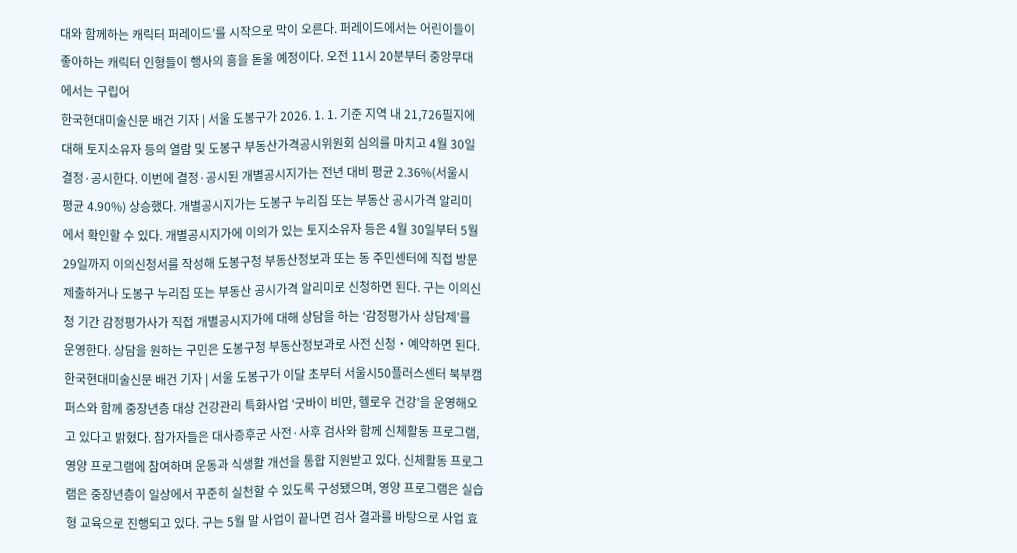대와 함께하는 캐릭터 퍼레이드’를 시작으로 막이 오른다. 퍼레이드에서는 어린이들이 좋아하는 캐릭터 인형들이 행사의 흥을 돋울 예정이다. 오전 11시 20분부터 중앙무대에서는 구립어
한국현대미술신문 배건 기자 | 서울 도봉구가 2026. 1. 1. 기준 지역 내 21,726필지에 대해 토지소유자 등의 열람 및 도봉구 부동산가격공시위원회 심의를 마치고 4월 30일 결정·공시한다. 이번에 결정·공시된 개별공시지가는 전년 대비 평균 2.36%(서울시 평균 4.90%) 상승했다. 개별공시지가는 도봉구 누리집 또는 부동산 공시가격 알리미에서 확인할 수 있다. 개별공시지가에 이의가 있는 토지소유자 등은 4월 30일부터 5월 29일까지 이의신청서를 작성해 도봉구청 부동산정보과 또는 동 주민센터에 직접 방문 제출하거나 도봉구 누리집 또는 부동산 공시가격 알리미로 신청하면 된다. 구는 이의신청 기간 감정평가사가 직접 개별공시지가에 대해 상담을 하는 ‘감정평가사 상담제’를 운영한다. 상담을 원하는 구민은 도봉구청 부동산정보과로 사전 신청‧예약하면 된다.
한국현대미술신문 배건 기자 | 서울 도봉구가 이달 초부터 서울시50플러스센터 북부캠퍼스와 함께 중장년층 대상 건강관리 특화사업 ‘굿바이 비만, 헬로우 건강’을 운영해오고 있다고 밝혔다. 참가자들은 대사증후군 사전·사후 검사와 함께 신체활동 프로그램, 영양 프로그램에 참여하며 운동과 식생활 개선을 통합 지원받고 있다. 신체활동 프로그램은 중장년층이 일상에서 꾸준히 실천할 수 있도록 구성됐으며, 영양 프로그램은 실습형 교육으로 진행되고 있다. 구는 5월 말 사업이 끝나면 검사 결과를 바탕으로 사업 효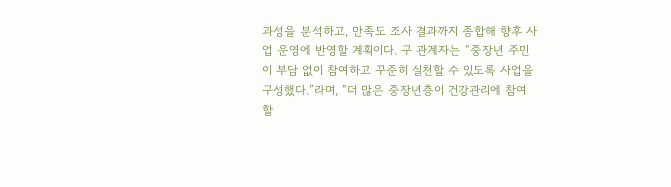과성을 분석하고, 만족도 조사 결과까지 종합해 향후 사업 운영에 반영할 계획이다. 구 관계자는 “중장년 주민이 부담 없이 참여하고 꾸준히 실천할 수 있도록 사업을 구성했다.”라며, “더 많은 중장년층이 건강관리에 참여할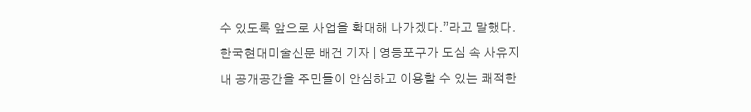수 있도록 앞으로 사업을 확대해 나가겠다.”라고 말했다.
한국현대미술신문 배건 기자 | 영등포구가 도심 속 사유지 내 공개공간을 주민들이 안심하고 이용할 수 있는 쾌적한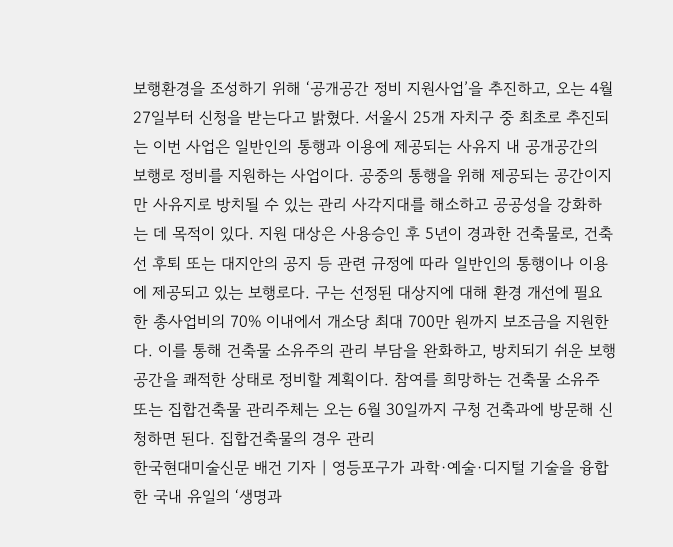보행환경을 조성하기 위해 ‘공개공간 정비 지원사업’을 추진하고, 오는 4월 27일부터 신청을 받는다고 밝혔다. 서울시 25개 자치구 중 최초로 추진되는 이번 사업은 일반인의 통행과 이용에 제공되는 사유지 내 공개공간의 보행로 정비를 지원하는 사업이다. 공중의 통행을 위해 제공되는 공간이지만 사유지로 방치될 수 있는 관리 사각지대를 해소하고 공공성을 강화하는 데 목적이 있다. 지원 대상은 사용승인 후 5년이 경과한 건축물로, 건축선 후퇴 또는 대지안의 공지 등 관련 규정에 따라 일반인의 통행이나 이용에 제공되고 있는 보행로다. 구는 선정된 대상지에 대해 환경 개선에 필요한 총사업비의 70% 이내에서 개소당 최대 700만 원까지 보조금을 지원한다. 이를 통해 건축물 소유주의 관리 부담을 완화하고, 방치되기 쉬운 보행 공간을 쾌적한 상태로 정비할 계획이다. 참여를 희망하는 건축물 소유주 또는 집합건축물 관리주체는 오는 6월 30일까지 구청 건축과에 방문해 신청하면 된다. 집합건축물의 경우 관리
한국현대미술신문 배건 기자 | 영등포구가 과학·예술·디지털 기술을 융합한 국내 유일의 ‘생명과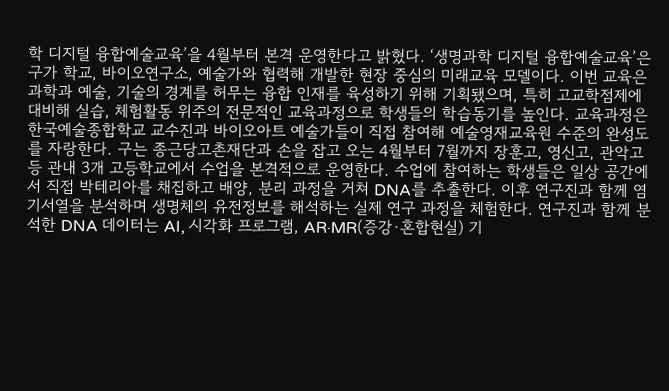학 디지털 융합예술교육’을 4월부터 본격 운영한다고 밝혔다. ‘생명과학 디지털 융합예술교육’은 구가 학교, 바이오연구소, 예술가와 협력해 개발한 현장 중심의 미래교육 모델이다. 이번 교육은 과학과 예술, 기술의 경계를 허무는 융합 인재를 육성하기 위해 기획됐으며, 특히 고교학점제에 대비해 실습, 체험활동 위주의 전문적인 교육과정으로 학생들의 학습동기를 높인다. 교육과정은 한국예술종합학교 교수진과 바이오아트 예술가들이 직접 참여해 예술영재교육원 수준의 완성도를 자랑한다. 구는 종근당고촌재단과 손을 잡고 오는 4월부터 7월까지 장훈고, 영신고, 관악고 등 관내 3개 고등학교에서 수업을 본격적으로 운영한다. 수업에 참여하는 학생들은 일상 공간에서 직접 박테리아를 채집하고 배양, 분리 과정을 거쳐 DNA를 추출한다. 이후 연구진과 함께 염기서열을 분석하며 생명체의 유전정보를 해석하는 실제 연구 과정을 체험한다. 연구진과 함께 분석한 DNA 데이터는 AI, 시각화 프로그램, AR·MR(증강·혼합현실) 기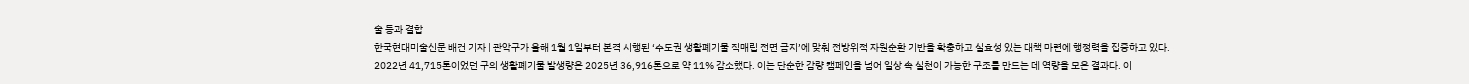술 등과 결합
한국현대미술신문 배건 기자 | 관악구가 올해 1월 1일부터 본격 시행된 ‘수도권 생활폐기물 직매립 전면 금지’에 맞춰 전방위적 자원순환 기반을 확충하고 실효성 있는 대책 마련에 행정력을 집중하고 있다. 2022년 41,715톤이었던 구의 생활폐기물 발생량은 2025년 36,916톤으로 약 11% 감소했다. 이는 단순한 감량 캠페인을 넘어 일상 속 실천이 가능한 구조를 만드는 데 역량을 모은 결과다. 이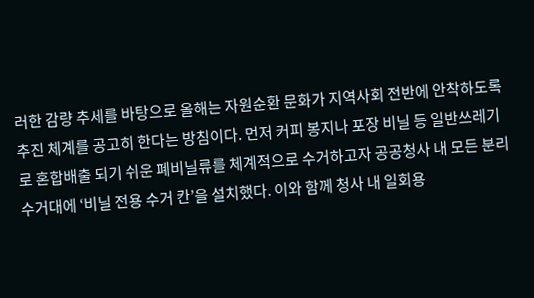러한 감량 추세를 바탕으로 올해는 자원순환 문화가 지역사회 전반에 안착하도록 추진 체계를 공고히 한다는 방침이다. 먼저 커피 봉지나 포장 비닐 등 일반쓰레기로 혼합배출 되기 쉬운 폐비닐류를 체계적으로 수거하고자 공공청사 내 모든 분리수거대에 ‘비닐 전용 수거 칸’을 설치했다. 이와 함께 청사 내 일회용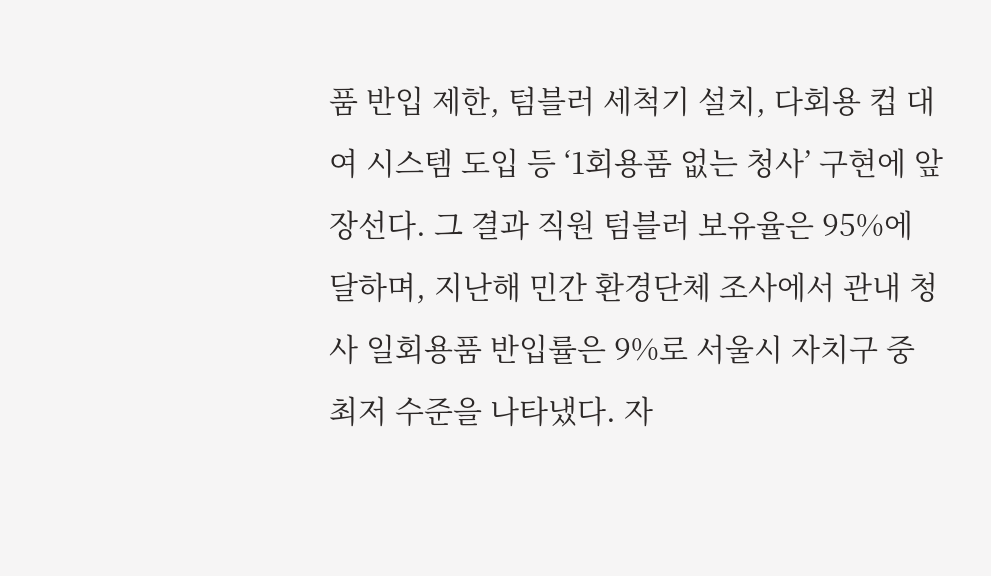품 반입 제한, 텀블러 세척기 설치, 다회용 컵 대여 시스템 도입 등 ‘1회용품 없는 청사’ 구현에 앞장선다. 그 결과 직원 텀블러 보유율은 95%에 달하며, 지난해 민간 환경단체 조사에서 관내 청사 일회용품 반입률은 9%로 서울시 자치구 중 최저 수준을 나타냈다. 자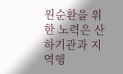원순환을 위한 노력은 산하기관과 지역행